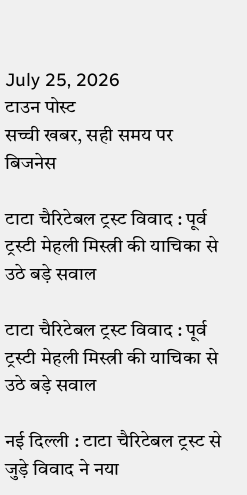July 25, 2026
टाउन पोस्ट
सच्ची खबर, सही समय पर
बिजनेस

टाटा चैरिटेबल ट्रस्ट विवाद : पूर्व ट्रस्टी मेहली मिस्त्री की याचिका से उठे बड़े सवाल

टाटा चैरिटेबल ट्रस्ट विवाद : पूर्व ट्रस्टी मेहली मिस्त्री की याचिका से उठे बड़े सवाल

नई दिल्ली : टाटा चैरिटेबल ट्रस्ट से जुड़े विवाद ने नया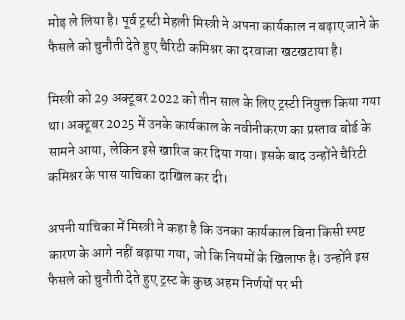मोड़ ले लिया है। पूर्व ट्रस्टी मेहली मिस्त्री ने अपना कार्यकाल न बढ़ाए जाने के फैसले को चुनौती देते हुए चैरिटी कमिश्नर का दरवाजा खटखटाया है।

मिस्त्री को 29 अक्टूबर 2022 को तीन साल के लिए ट्रस्टी नियुक्त किया गया था। अक्टूबर 2025 में उनके कार्यकाल के नवीनीकरण का प्रस्ताव बोर्ड के सामने आया, लेकिन इसे खारिज कर दिया गया। इसके बाद उन्होंने चैरिटी कमिश्नर के पास याचिका दाखिल कर दी।

अपनी याचिका में मिस्त्री ने कहा है कि उनका कार्यकाल बिना किसी स्पष्ट कारण के आगे नहीं बढ़ाया गया, जो कि नियमों के खिलाफ है। उन्होंने इस फैसले को चुनौती देते हुए ट्रस्ट के कुछ अहम निर्णयों पर भी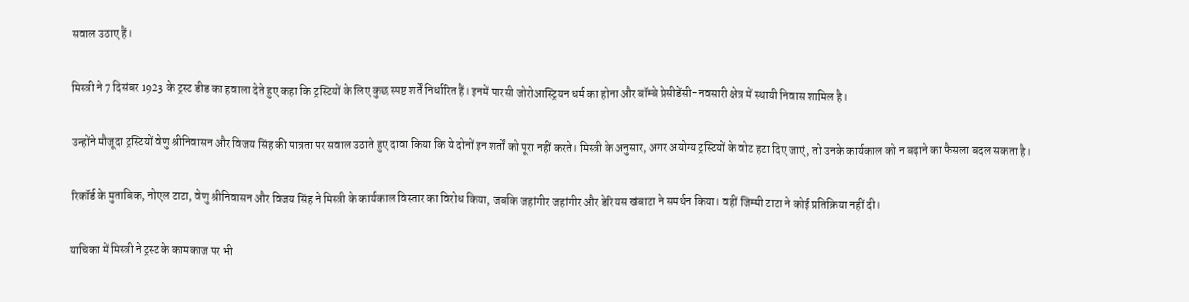सवाल उठाए हैं।

मिस्त्री ने 7 दिसंबर 1923 के ट्रस्ट डीड का हवाला देते हुए कहा कि ट्रस्टियों के लिए कुछ स्पष्ट शर्तें निर्धारित हैं। इनमें पारसी जोरोआस्ट्रियन धर्म का होना और बॉम्बे प्रेसीडेंसी-नवसारी क्षेत्र में स्थायी निवास शामिल है।

उन्होंने मौजूदा ट्रस्टियों वेणु श्रीनिवासन और विजय सिंह की पात्रता पर सवाल उठाते हुए दावा किया कि ये दोनों इन शर्तों को पूरा नहीं करते। मिस्त्री के अनुसार, अगर अयोग्य ट्रस्टियों के वोट हटा दिए जाएं, तो उनके कार्यकाल को न बढ़ाने का फैसला बदल सकता है।

रिकॉर्ड के मुताबिक, नोएल टाटा, वेणु श्रीनिवासन और विजय सिंह ने मिस्त्री के कार्यकाल विस्तार का विरोध किया, जबकि जहांगीर जहांगीर और डेरियस खंबाटा ने समर्थन किया। वहीं जिम्मी टाटा ने कोई प्रतिक्रिया नहीं दी।

याचिका में मिस्त्री ने ट्रस्ट के कामकाज पर भी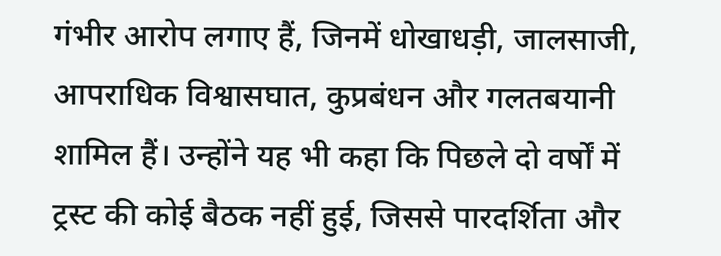गंभीर आरोप लगाए हैं, जिनमें धोखाधड़ी, जालसाजी, आपराधिक विश्वासघात, कुप्रबंधन और गलतबयानी शामिल हैं। उन्होंने यह भी कहा कि पिछले दो वर्षों में ट्रस्ट की कोई बैठक नहीं हुई, जिससे पारदर्शिता और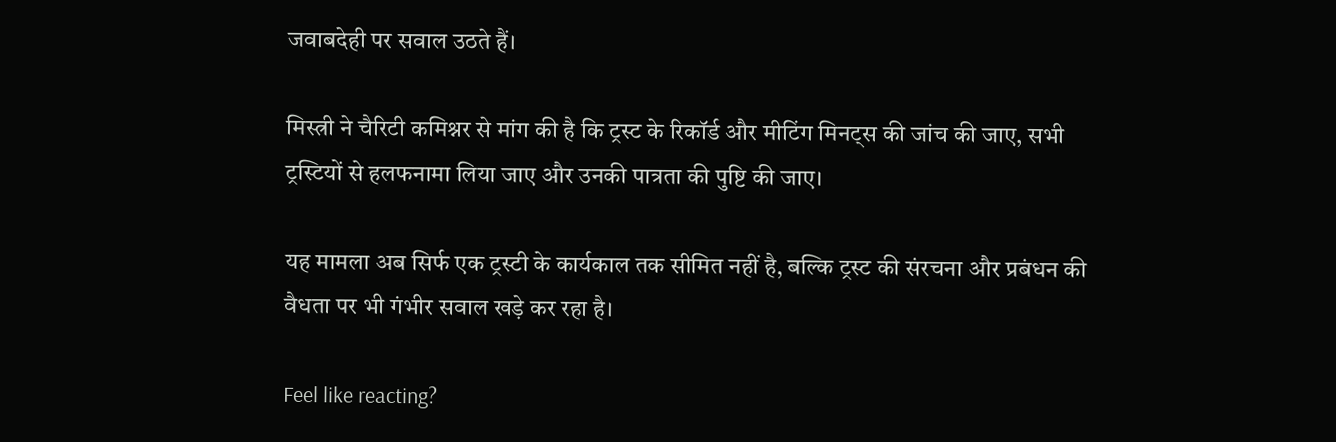जवाबदेही पर सवाल उठते हैं।

मिस्त्री ने चैरिटी कमिश्नर से मांग की है कि ट्रस्ट के रिकॉर्ड और मीटिंग मिनट्स की जांच की जाए, सभी ट्रस्टियों से हलफनामा लिया जाए और उनकी पात्रता की पुष्टि की जाए।

यह मामला अब सिर्फ एक ट्रस्टी के कार्यकाल तक सीमित नहीं है, बल्कि ट्रस्ट की संरचना और प्रबंधन की वैधता पर भी गंभीर सवाल खड़े कर रहा है।

Feel like reacting?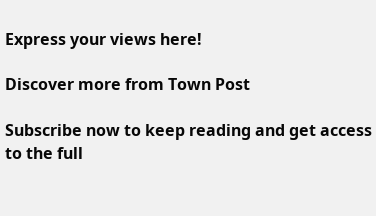Express your views here!

Discover more from Town Post

Subscribe now to keep reading and get access to the full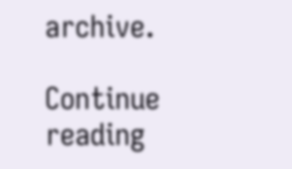archive.

Continue reading